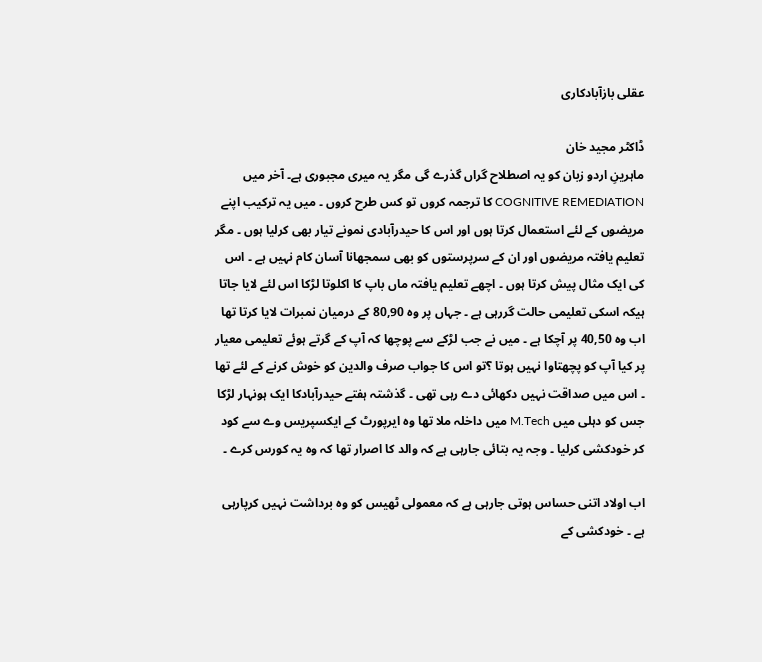عقلی بازآبادکاری

ڈاکٹر مجید خان
ماہرینِ اردو زبان کو یہ اصطلاح گراں گذرے گی مگر یہ میری مجبوری ہے۔ آخر میں COGNITIVE REMEDIATION کا ترجمہ کروں تو کس طرح کروں ۔ میں یہ ترکیب اپنے مریضوں کے لئے استعمال کرتا ہوں اور اس کا حیدرآبادی نمونے تیار بھی کرلیا ہوں ۔ مگر تعلیم یافتہ مریضوں اور ان کے سرپرستوں کو بھی سمجھانا آسان کام نہیں ہے ۔ اس کی ایک مثال پیش کرتا ہوں ۔ اچھے تعلیم یافتہ ماں باپ کا اکلوتا لڑکا اس لئے لایا جاتا ہیکہ اسکی تعلیمی حالت گررہی ہے ۔ جہاں پر وہ 80,90 کے درمیان نمبرات لایا کرتا تھا اب وہ 40,50 پر آچکا ہے ۔ میں نے جب لڑکے سے پوچھا کہ آپ کے گرتے ہوئے تعلیمی معیار پر کیا آپ کو پچھتاوا نہیں ہوتا ؟تو اس کا جواب صرف والدین کو خوش کرنے کے لئے تھا ۔ اس میں صداقت نہیں دکھائی دے رہی تھی ۔ گذشتہ ہفتے حیدرآبادکا ایک ہونہار لڑکا جس کو دہلی میں M.Tech میں داخلہ ملا تھا وہ ایرپورٹ کے ایکسپریس وے سے کود کر خودکشی کرلیا ۔ وجہ یہ بتائی جارہی ہے کہ والد کا اصرار تھا کہ وہ یہ کورس کرے ۔

اب اولاد اتنی حساس ہوتی جارہی ہے کہ معمولی ٹھیس کو وہ برداشت نہیں کرپارہی ہے ۔ خودکشی کے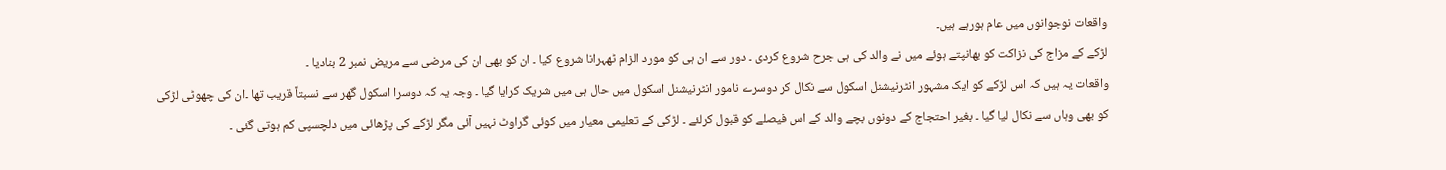واقعات نوجوانوں میں عام ہورہے ہیں۔
لڑکے کے مزاج کی نزاکت کو بھانپتے ہوئے میں نے والد کی ہی جرح شروع کردی ۔ دور سے ان ہی کو مورد الزام ٹھہرانا شروع کیا ۔ ان کو بھی ان کی مرضی سے مریض نمبر 2 بنادیا ۔
واقعات یہ ہیں کہ اس لڑکے کو ایک مشہور انٹرنیشنل اسکول سے نکال کر دوسرے نامور انٹرنیشنل اسکول میں حال ہی میں شریک کرایا گیا ۔ وجہ یہ کہ دوسرا اسکول گھر سے نسبتاً قریب تھا ۔ان کی چھوٹی لڑکی کو بھی وہاں سے نکال لیا گیا ۔ بغیر احتجاج کے دونوں بچے والد کے اس فیصلے کو قبول کرلئے ۔ لڑکی کے تعلیمی معیار میں کوئی گراوٹ نہیں آئی مگر لڑکے کی پڑھائی میں دلچسپی کم ہوتی گئی ۔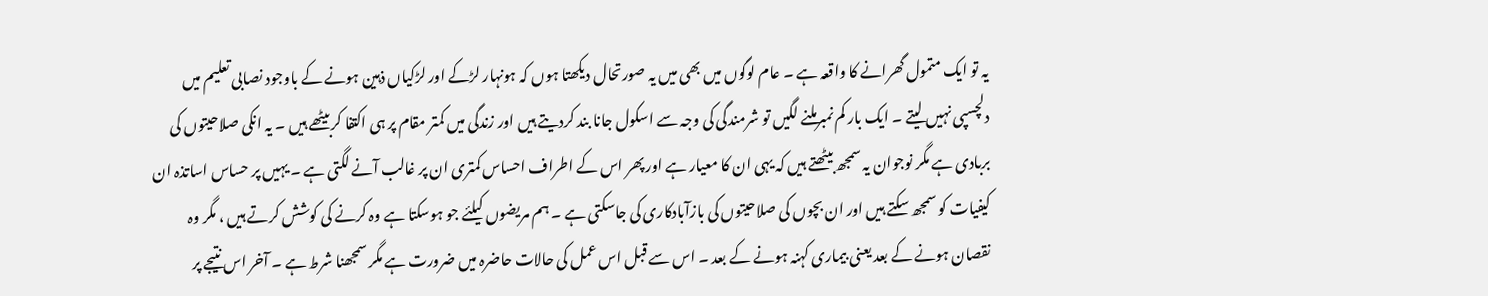یہ تو ایک متمول گھرانے کا واقعہ ہے ۔ عام لوگوں میں بھی میں یہ صورتحال دیکھتا ہوں کہ ہونہار لڑکے اور لڑکیاں ذہین ہونے کے باوجود نصابی تعلیم میں دلچسپی نہیں لیتے ۔ ایک بار کم نمبرملنے لگیں تو شرمندگی کی وجہ سے اسکول جانا بند کردیتے ہیں اور زندگی میں کمتر مقام پر ہی اکتفا کربیٹھے ہیں ۔ یہ انکی صلاحیتوں کی بربادی ہے مگر نوجوان یہ سمجھ بیٹھتے ہیں کہ یہی ان کا معیار ہے اور پھر اس کے اطراف احساس کمتری ان پر غالب آنے لگتی ہے ۔ یہیں پر حساس اساتذہ ان کیفیات کو سمجھ سکتے ہیں اور ان بچوں کی صلاحیتوں کی بازآبادکاری کی جاسکتی ہے ۔ ہم مریضوں کیلئے جو ہوسکتا ہے وہ کرنے کی کوشش کرتے ہیں ، مگر وہ نقصان ہونے کے بعد یعنی بیماری کہنہ ہونے کے بعد ۔ اس سے قبل اس عمل کی حالات حاضرہ میں ضرورت ہے مگر سمجھنا شرط ہے ۔ آخر اس نتیجے پر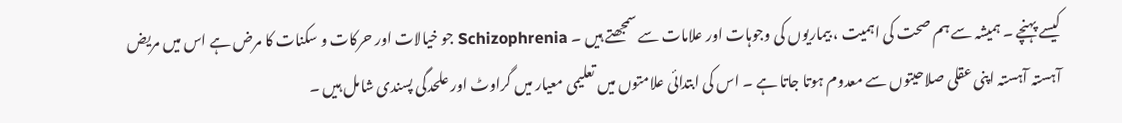کیسے پہنچے ۔ ہمیشہ سے ہم صحت کی اہمیت ، بیماریوں کی وجوہات اور علامات سے سمجھتے ہیں ۔ Schizophrenia جو خیالات اور حرکات و سکنات کا مرض ہے اس میں مریض آہستہ آہستہ اپنی عقلی صلاحیتوں سے معدوم ہوتا جاتا ہے ۔ اس کی ابتدائی علامتوں میں تعلیمی معیار میں گراوٹ اور علحدگی پسندی شامل ہیں ۔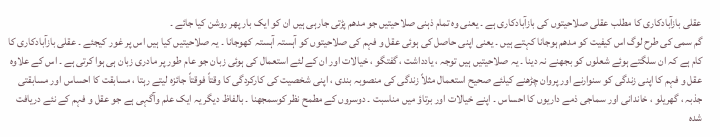عقلی بازآبادکاری کا مطلب عقلی صلاحیتوں کی بازآبادکاری ہے ۔ یعنی وہ تمام ذہنی صلاحیتیں جو مدھم پڑتی جارہی ہیں ان کو ایک بار پھر روشن کیا جائے ۔
گم سمی کی طرح لوگ اس کیفیت کو مدھم ہوجانا کہتے ہیں ۔ یعنی اپنی حاصل کی ہوئی عقل و فہم کی صلاحیتوں کو آہستہ آہستہ کھوجانا ۔ یہ صلاحیتیں کیا ہیں اس پر غور کیجئے ۔ عقلی بازآبادکاری کا کام ہے کہ ان سلگتے ہوئے شعلوں کو بجھنے نہ دینا ۔ یہ صلاحیتیں ہیں توجہ ، یادداشت ، گفتگو ، خیالات اور ان کے لئے استعمال کی ہوئی زبان جو عام طور پر مادری زبان ہی ہوا کرتی ہے ۔ اس کے علاوہ عقل و فہم کا اپنی زندگی کو سنوارنے اور پروان چڑھنے کیلئے صحیح استعمال مثلاً زندگی کی منصوبہ بندی ، اپنی شخصیت کی کارکردگی کا وقتاً فوقتاً جائزہ لیتے رہتا ، مسابقت کا احساس اور مسابقتی جذبہ ، گھریلو ، خاندانی اور سماجی ذمے داریوں کا احساس ۔ اپنے خیالات اور برتاؤ میں مناسبت ۔ دوسروں کے مطمح نظر کوسمجھنا ۔ بالفاظ دیگر یہ ایک علم وآگہی ہے جو عقل و فہم کے نئے دریافت شدہ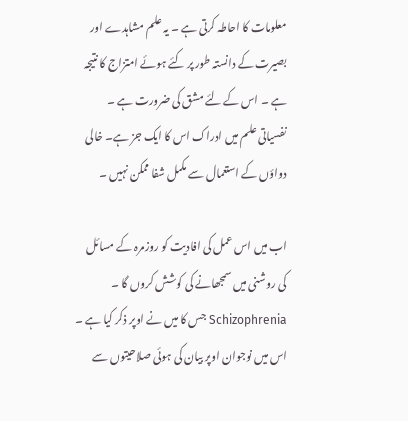معلومات کا احاطہ کرتی ہے ۔ یہ علم مشاہدے اور بصیرت کے دانستہ طور پر کئے ہوئے امتزاج کا نتیجہ ہے ۔ اس کے لئے مشق کی ضرورت ہے ۔ نفسیاتی علم میں ادراک اس کا ایک جز ہے۔ خالی دواؤں کے استعمال سے مکمل شفا ممکن نہیں ۔

اب میں اس عمل کی افادیت کو روزمرہ کے مسائل کی روشنی میں سمجھانے کی کوشش کروں گا ۔ Schizophrenia جس کا میں نے اوپر ذکر کیا ہے ۔ اس میں نوجوان اوپر بیان کی ہوئی صلاحیتوں سے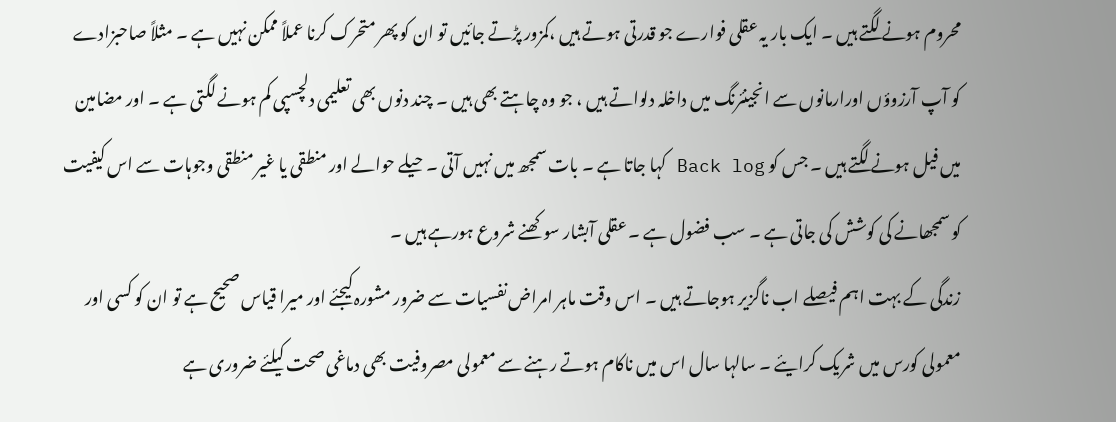محروم ہونے لگتے ہیں ۔ ایک بار یہ عقلی فوارے جو قدرتی ہوتے ہیں ،کمزور پڑتے جائیں تو ان کو پھر متحرک کرنا عملاً ممکن نہیں ہے ۔ مثلاً صاحبزادے کو آپ آرزوؤں اورارمانوں سے انجینئرنگ میں داخلہ دلواتے ہیں ، جو وہ چاہتے بھی ہیں ۔ چند دنوں بھی تعلیمی دلچسپی کم ہونے لگتی ہے ۔ اور مضامین میں فیل ہونے لگتے ہیں ۔ جس کو Back log کہا جاتا ہے ۔ بات سمجھ میں نہیں آتی ۔ حیلے حوالے اور منطقی یا غیر منطقی وجوہات سے اس کیفیت کو سمجھانے کی کوشش کی جاتی ہے ۔ سب فضول ہے ۔ عقلی آبشار سوکھنے شروع ہورہے ہیں ۔
زندگی کے بہت اہم فیصلے اب ناگزیر ہوجاتے ہیں ۔ اس وقت ماہر امراض نفسیات سے ضرور مشورہ کیجئے اور میرا قیاس صحیح ہے تو ان کو کسی اور معمولی کورس میں شریک کرایئے ۔ سالہا سال اس میں ناکام ہوتے رہنے سے معمولی مصروفیت بھی دماغی صحت کیلئے ضروری ہے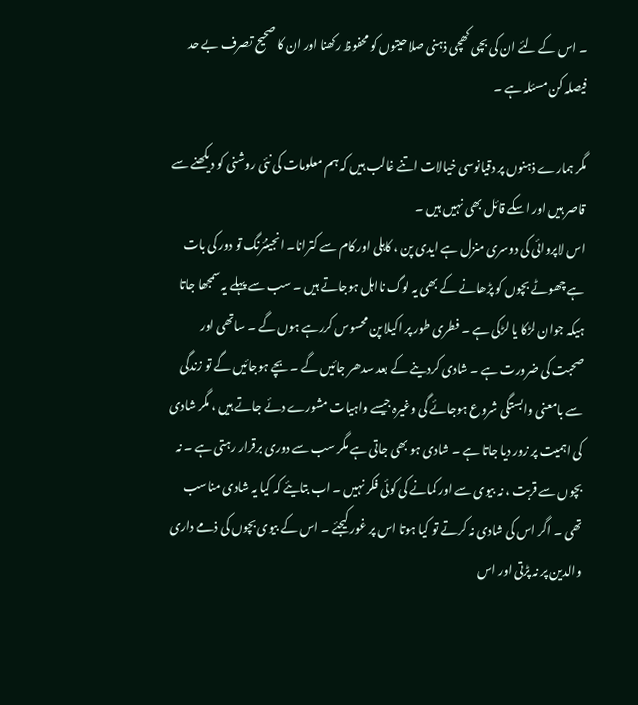۔ اس کے لئے ان کی بچی کھچی ذہنی صلاحیتوں کو محفوظ رکھنا اور ان کا صحیح تصرف بے حد فیصلہ کن مسئلہ ہے ۔

مگر ہمارے ذہنوں پر دقیانوسی خیالات اتنے غالب ہیں کہ ہم معلومات کی نئی روشنی کو دیکھنے سے قاصر ہیں اور اسکے قائل بھی نہیں ہیں ۔
اس لاپروائی کی دوسری منزل ہے ایدی پن ، کاہلی اور کام سے کترانا۔ انجینئرنگ تو دور کی بات ہے چھوٹے بچوں کو پڑھانے کے بھی یہ لوگ نااہل ہوجاتے ہیں ۔ سب سے پہلے یہ سمجھا جاتا ہیکہ جوان لڑکا یا لڑکی ہے ۔ فطری طور پر اکیلا پن محسوس کررہے ہوں گے ۔ ساتھی اور صحبت کی ضرورت ہے ۔ شادی کردینے کے بعد سدھر جائیں گے ۔ بچے ہوجائیں گے تو زندگی سے بامعنی وابستگی شروع ہوجائے گی وغیرہ جیسے واہیات مشورے دئے جاتے ہیں ، مگر شادی کی اہمیت پر زور دیا جاتا ہے ۔ شادی ہو بھی جاتی ہے مگر سب سے دوری برقرار رہتی ہے ۔ نہ بچوں سے قربت ، نہ بیوی سے اور کمانے کی کوئی فکر نہیں ۔ اب بتایئے کہ کیا یہ شادی مناسب تھی ۔ اگر اس کی شادی نہ کرتے تو کیا ہوتا اس پر غور کیجئے ۔ اس کے بیوی بچوں کی ذمے داری والدین پر نہ پڑتی اور اس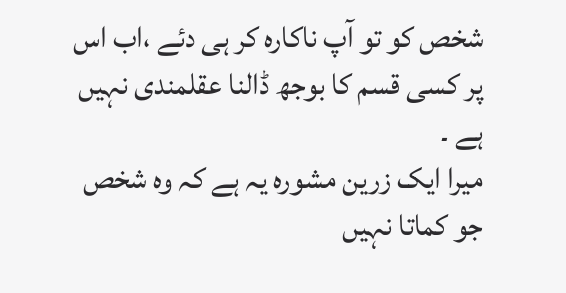شخص کو تو آپ ناکارہ کر ہی دئے ،اب اس پر کسی قسم کا بوجھ ڈالنا عقلمندی نہیں ہے ۔
میرا ایک زرین مشورہ یہ ہے کہ وہ شخص جو کماتا نہیں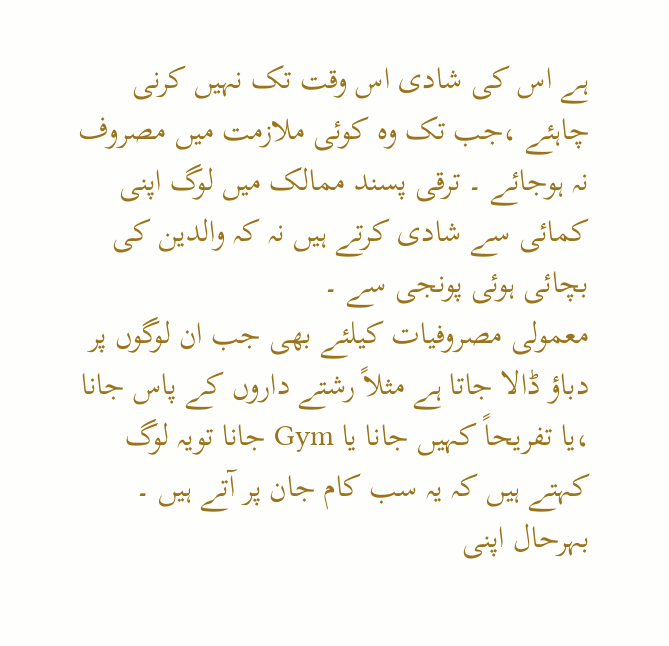ہے اس کی شادی اس وقت تک نہیں کرنی چاہئے ،جب تک وہ کوئی ملازمت میں مصروف نہ ہوجائے ۔ ترقی پسند ممالک میں لوگ اپنی کمائی سے شادی کرتے ہیں نہ کہ والدین کی بچائی ہوئی پونجی سے ۔
معمولی مصروفیات کیلئے بھی جب ان لوگوں پر دباؤ ڈالا جاتا ہے مثلاً رشتے داروں کے پاس جانا ،یا تفریحاً کہیں جانا یا Gym جانا تویہ لوگ کہتے ہیں کہ یہ سب کام جان پر آتے ہیں ۔
بہرحال اپنی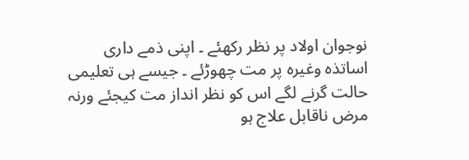نوجوان اولاد پر نظر رکھئے ۔ اپنی ذمے داری اساتذہ وغیرہ پر مت چھوڑئے ۔ جیسے ہی تعلیمی حالت گرنے لگے اس کو نظر انداز مت کیجئے ورنہ مرض ناقابل علاج ہو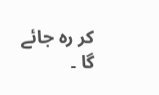کر رہ جائے گا ۔